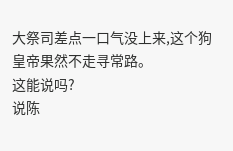大祭司差点一口气没上来,这个狗皇帝果然不走寻常路。
这能说吗?
说陈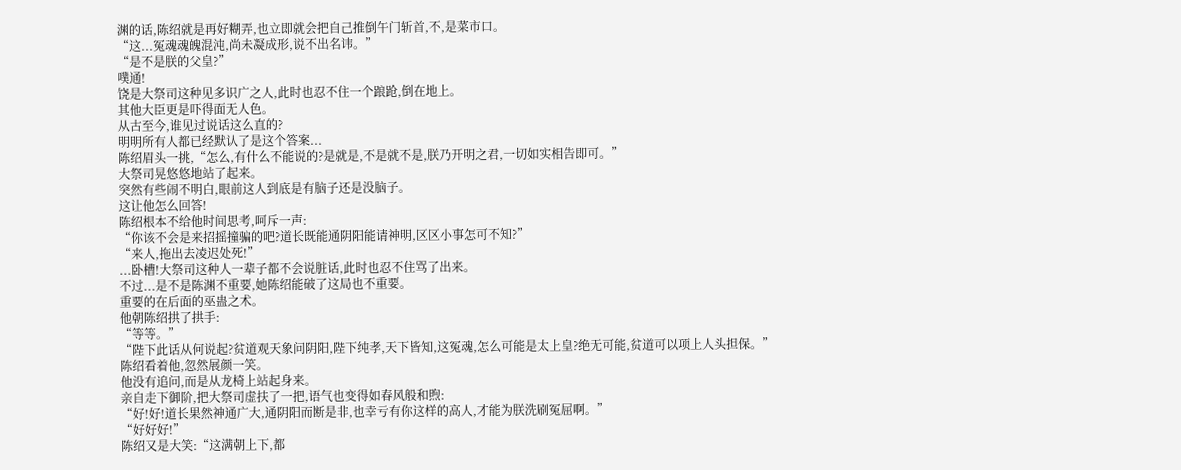渊的话,陈绍就是再好糊弄,也立即就会把自己推倒午门斩首,不,是菜市口。
“这...冤魂魂魄混沌,尚未凝成形,说不出名讳。”
“是不是朕的父皇?”
噗通!
饶是大祭司这种见多识广之人,此时也忍不住一个踉跄,倒在地上。
其他大臣更是吓得面无人色。
从古至今,谁见过说话这么直的?
明明所有人都已经默认了是这个答案...
陈绍眉头一挑,“怎么,有什么不能说的?是就是,不是就不是,朕乃开明之君,一切如实相告即可。”
大祭司晃悠悠地站了起来。
突然有些闹不明白,眼前这人到底是有脑子还是没脑子。
这让他怎么回答!
陈绍根本不给他时间思考,呵斥一声:
“你该不会是来招摇撞骗的吧?道长既能通阴阳能请神明,区区小事怎可不知?”
“来人,拖出去凌迟处死!”
...卧槽!大祭司这种人一辈子都不会说脏话,此时也忍不住骂了出来。
不过...是不是陈渊不重要,她陈绍能破了这局也不重要。
重要的在后面的巫蛊之术。
他朝陈绍拱了拱手:
“等等。”
“陛下此话从何说起?贫道观天象问阴阳,陛下纯孝,天下皆知,这冤魂,怎么可能是太上皇?绝无可能,贫道可以项上人头担保。”
陈绍看着他,忽然展颜一笑。
他没有追问,而是从龙椅上站起身来。
亲自走下御阶,把大祭司虚扶了一把,语气也变得如春风般和煦:
“好!好!道长果然神通广大,通阴阳而断是非,也幸亏有你这样的高人,才能为朕洗刷冤屈啊。”
“好好好!”
陈绍又是大笑:“这满朝上下,都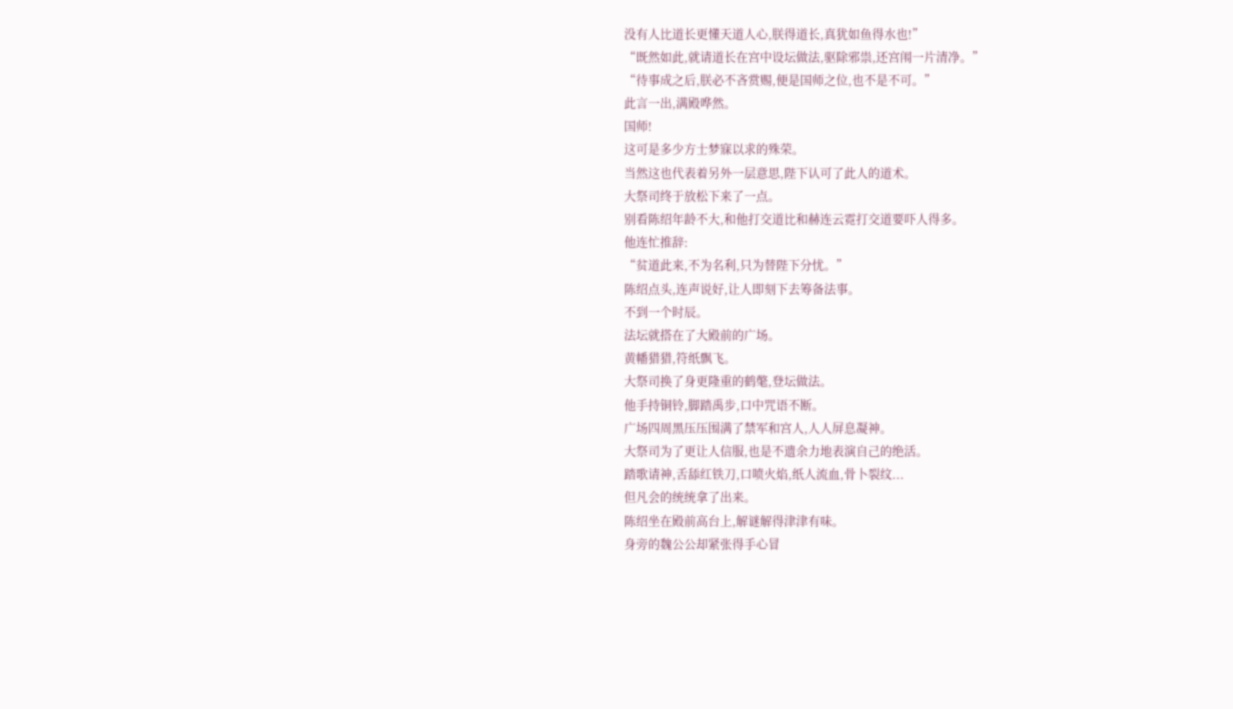没有人比道长更懂天道人心,朕得道长,真犹如鱼得水也!”
“既然如此,就请道长在宫中设坛做法,驱除邪祟,还宫闱一片清净。”
“待事成之后,朕必不吝赏赐,便是国师之位,也不是不可。”
此言一出,满殿哗然。
国师!
这可是多少方士梦寐以求的殊荣。
当然这也代表着另外一层意思,陛下认可了此人的道术。
大祭司终于放松下来了一点。
别看陈绍年龄不大,和他打交道比和赫连云霓打交道要吓人得多。
他连忙推辞:
“贫道此来,不为名利,只为替陛下分忧。”
陈绍点头,连声说好,让人即刻下去筹备法事。
不到一个时辰。
法坛就搭在了大殿前的广场。
黄幡猎猎,符纸飘飞。
大祭司换了身更隆重的鹤氅,登坛做法。
他手持铜铃,脚踏禹步,口中咒语不断。
广场四周黑压压围满了禁军和宫人,人人屏息凝神。
大祭司为了更让人信服,也是不遗余力地表演自己的绝活。
踏歌请神,舌舔红铁刀,口喷火焰,纸人流血,骨卜裂纹...
但凡会的统统拿了出来。
陈绍坐在殿前高台上,解谜解得津津有味。
身旁的魏公公却紧张得手心冒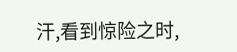汗,看到惊险之时,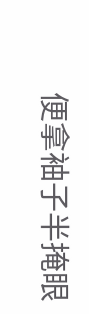便拿袖子半掩眼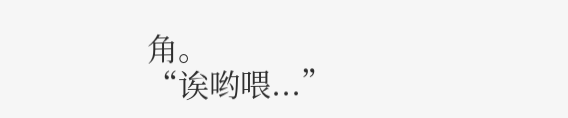角。
“诶哟喂...”